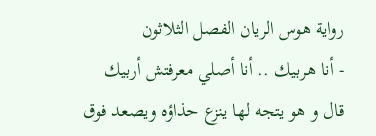رواية هوس الريان الفصل الثلاثون
- أنا هربيك .. أنا أصلي معرفتش أربيك
قال و هو يتجه لها ينزع حذاؤه ويصعد فوق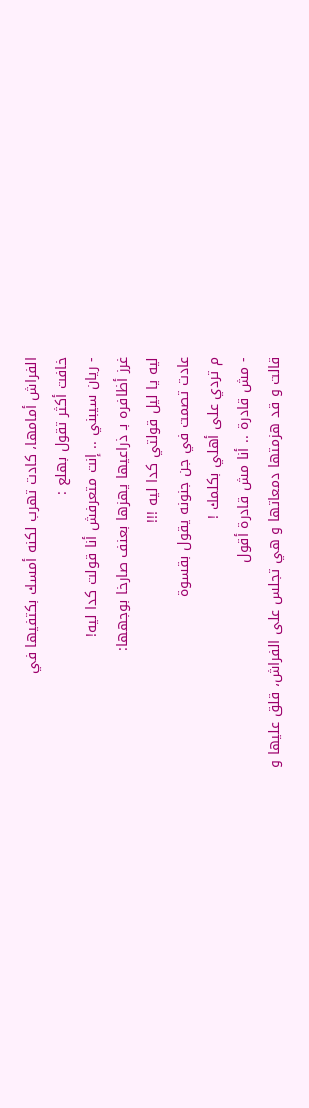الفراش أمامها، كادت تهرب لكنه أمسك بكتفيها في
خافت أكثر تقول بهلع :
- ريان سيبني .. إنت متعرفش أنا قولت كدا ليه!
غرز أظافره بـ ذراعيها يهزها بعنف صارخا بوجهها:
ليه يا ليل قولتي كدا ليه !!!
عادت تصمت في جن جنونه يقول بقسوة
م تردي على أهلي بكلمك !
- مش قادرة .. أنا مش قادرة أقول
قالت و قد هزمتها دمعاتها و هي تجلس على الفراش، قلق عليها و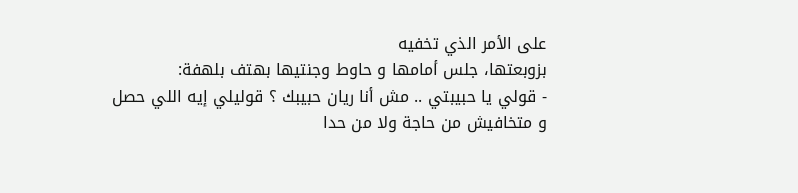على الأمر الذي تخفيه
بزوبعتها، جلس أمامها و حاوط وجنتيها بهتف بلهفة:
- قولي يا حبيبتي .. مش أنا ريان حبيبك ؟ قوليلي إيه اللي حصل و متخافيش من حاجة ولا من حدا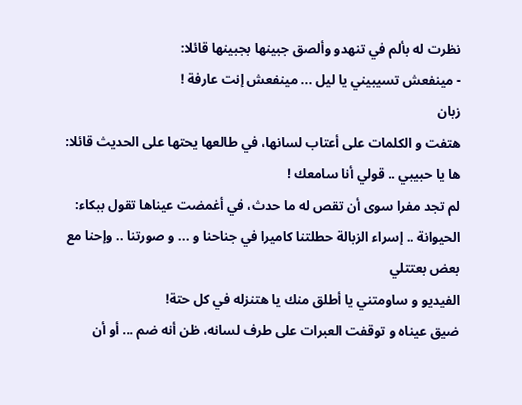نظرت له بألم في تنهدو وألصق جبينها بجبينها قائلا:
- مينفعش تسيبيني يا ليل ... مينفعش إنت عارفة !
زبان
هتفت و الكلمات على أعتاب لسانها، في طالعها يحتها على الحديث قائلا:
ها يا حبيبي .. قولي أنا سامعك !
لم تجد مفرا سوى أن تقص له ما حدث، في أغمضت عيناها تقول ببكاء:
الحيوانة .. إسراء الزبالة حطلتنا كاميرا في جناحنا و ... و صورتنا .. وإحنا مع بعض بعتتلي
الفيديو و ساومتني يا أطلق منك يا هتنزله في كل حتة!
ضيق عيناه و توقفت العبرات على طرف لسانه، ظن أنه ضم ... أو أن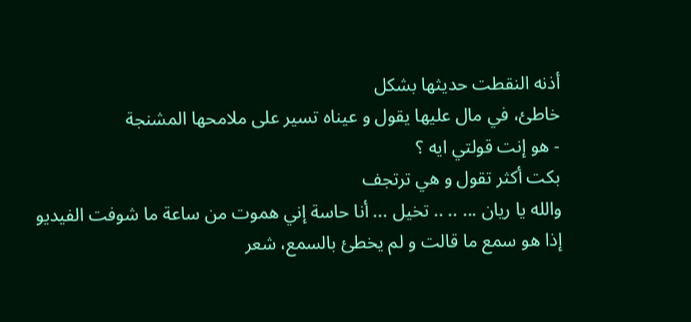أذنه النقطت حديثها بشكل
خاطئ، في مال عليها يقول و عيناه تسير على ملامحها المشنجة
- هو إنت قولتي ايه ؟
بكت أكثر تقول و هي ترتجف
والله يا ريان ... .. .. تخيل ... أنا حاسة إني هموت من ساعة ما شوفت الفيديو
إذا هو سمع ما قالت و لم يخطئ بالسمع، شعر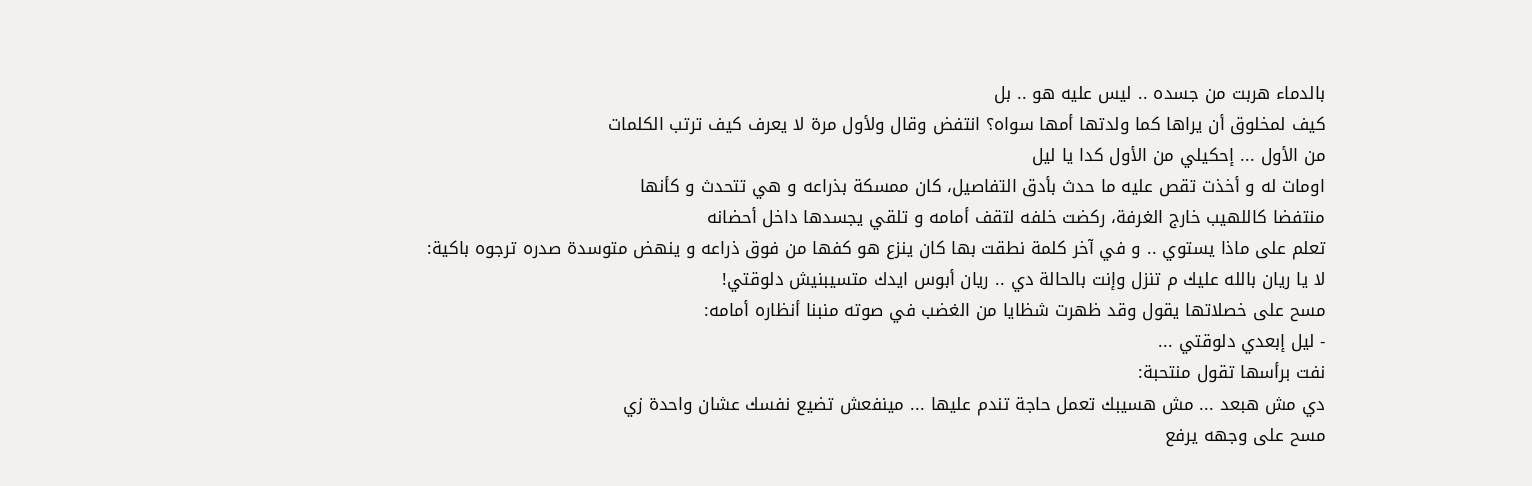بالدماء هربت من جسده .. ليس عليه هو .. بل
كيف لمخلوق أن يراها كما ولدتها أمها سواه؟ انتفض وقال ولأول مرة لا يعرف كيف ترتب الكلمات
من الأول ... إحكيلي من الأول كدا يا ليل
اومات له و أخذت تقص عليه ما حدث بأدق التفاصيل، كان ممسكة بذراعه و هي تتحدث و كأنها
منتفضا كاللهيب خارج الغرفة، ركضت خلفه لتقف أمامه و تلقي يجسدها داخل أحضانه
تعلم على ماذا يستوي .. و في آخر كلمة نطقت بها كان ينزع هو كفها من فوق ذراعه و ينهض متوسدة صدره ترجوه باكية:
لا يا ريان بالله عليك م تنزل وإنت بالحالة دي .. ريان أبوس ايدك متسيبنيش دلوقتي!
مسح على خصلاتها يقول وقد ظهرت شظايا من الغضب في صوته منبنا أنظاره أمامه:
- ليل إبعدي دلوقتي ...
نفت برأسها تقول منتحبة:
دي مش هبعد ... مش هسيبك تعمل حاجة تندم عليها ... مينفعش تضيع نفسك عشان واحدة زي
مسح على وجهه يرفع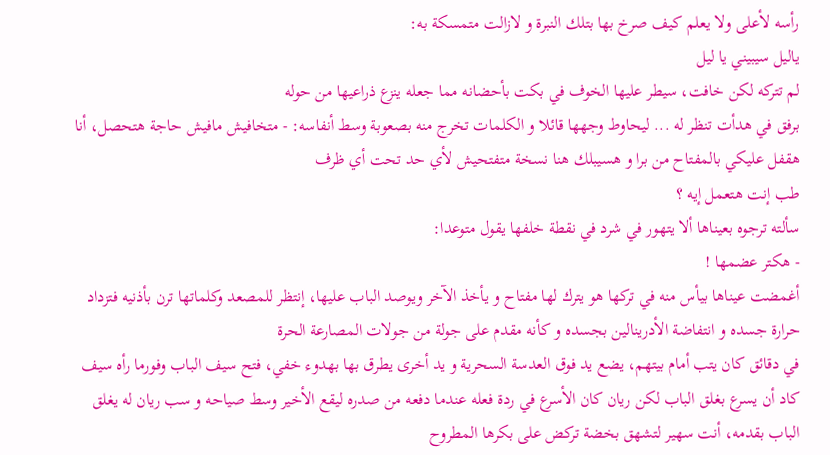رأسه لأعلى ولا يعلم كيف صرخ بها بتلك النبرة و لازالت متمسكة به:
ياليل سيبيني يا ليل
لم تتركه لكن خافت، سيطر عليها الخوف في بكت بأحضانه مما جعله ينزع ذراعيها من حوله
برفق في هدأت تنظر له ... ليحاوط وجهها قائلا و الكلمات تخرج منه بصعوبة وسط أنفاسه: - متخافيش مافيش حاجة هتحصل، أنا هقفل عليكي بالمفتاح من برا و هسيبلك هنا نسخة متفتحيش لأي حد تحت أي ظرف
طب إنت هتعمل إيه ؟
سألته ترجوه بعيناها ألا يتهور في شرد في نقطة خلفها يقول متوعدا:
- هكتر عضمها !
أغمضت عيناها بيأس منه في تركها هو يترك لها مفتاح و يأخذ الآخر ويوصد الباب عليها، إنتظر للمصعد وكلماتها ترن بأذنيه فتزداد حرارة جسده و انتفاضة الأدرينالين بجسده و كأنه مقدم على جولة من جولات المصارعة الحرة
في دقائق كان يتب أمام بيتهم، يضع يد فوق العدسة السحرية و يد أخرى يطرق بها بهدوء خفي، فتح سيف الباب وفورما رأه سيف كاد أن يسرع بغلق الباب لكن ريان كان الأسرع في ردة فعله عندما دفعه من صدره ليقع الأخير وسط صياحه و سب ريان له يغلق الباب بقدمه، أنت سهير لتشهق بخضة تركض على بكرها المطروح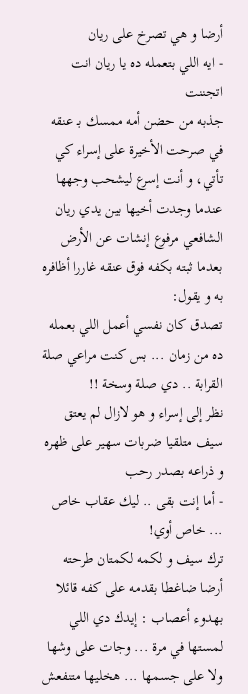أرضا و هي تصرخ على ريان
- ايه اللي بتعمله ده يا ريان انت اتجننت
جذبه من حضن أمه ممسك بـ عنقه في صرحت الأخيرة على إسراء كي تأتي، و أنت إسرع ليشحب وجهها عندما وجدت أخيها بين يدي ريان الشافعي مرفوع إنشات عن الأرض بعدما ثبته بكفه فوق عنقه غاررا أظافره به و يقول:
تصدق كان نفسي أعمل اللي بعمله ده من زمان ... بس كنت مراعي صلة القرابة .. دي صلة وسخة !!
نظر إلى إسراء و هو لازال لم يعتق سيف متلقيا ضربات سهير على ظهره و ذراعه بصدر رحب
- أما إنت بقى .. ليك عقاب خاص ... خاص أوي!
ترك سيف و لكمه لكمتان طرحته أرضا ضاغطا بقدمه على كفه قائلا بهدوء أعصاب : إيدك دي اللي لمستها في مرة ... وجات على وشها ولا على جسمها ... هخليها متنفعش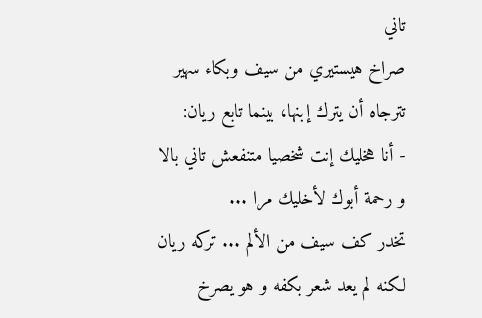تاني
صراخ هيستيري من سيف وبكاء سهير تترجاه أن يترك إبنها، بينما تابع ريان:
- أنا هخليك إنت شخصيا متنفعش تاني بالا و رحمة أبوك لأخليك مرا ...
تخدر كف سيف من الألم ... تركه ريان لكنه لم يعد شعر بكفه و هو يصرخ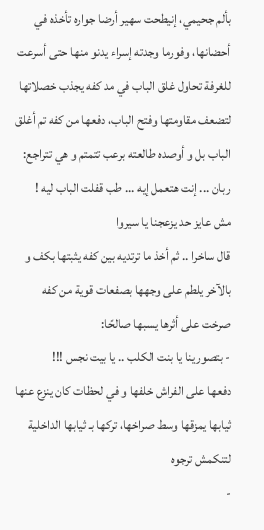بألم جحيمي، إنيطحت سهير أرضا جواره تأخذه في أحضانها، وفورما وجدته إسراء يدنو منها حتى أسرعت للغرفة تحاول غلق الباب في مد كفه يجذب خصلاتها لتضعف مقاومتها وفتح الباب، دفعها من كفه تم أغلق الباب بل و أوصده طالعته برعب تتمتم و هي تتراجع:
ربان ... إنت هتعمل إيه ... طب قفلت الباب ليه !
مش عايز حد يزعجنا يا سيروا
قال ساخرا .. ثم أخذ ما ترتديه بين كفه يثبتها بكف و بالآخر يلطم على وجهها بصفعات قوية من كفه صرخت على أثرها يسبها صالحًا:
- بتصورينا يا بنت الكلب .. يا بيت نجس !!!
دفعها على الفراش خلفها و في لحظات كان ينزع عنها ثيابها يمزقها وسط صراخها، تركها بـ ثيابها الداخلية لتنكمش ترجوه
-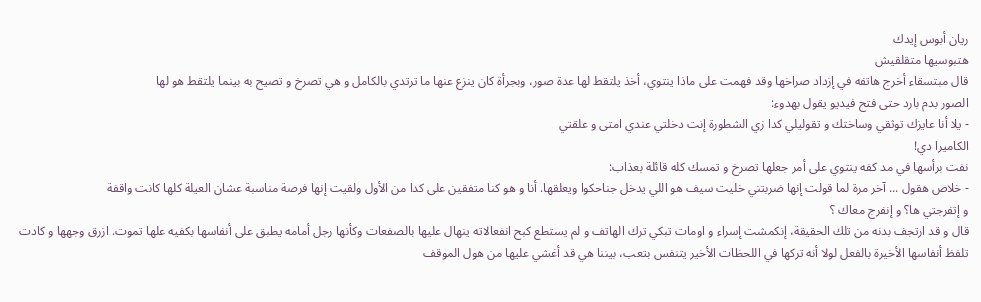ريان أبوس إيدك
هتبوسيها متقلقيش
قال مبتسقاء أخرج هاتفه في إزداد صراخها وقد فهمت على ماذا ينتوي، أخذ يلتقط لها عدة صور، وبجرأة كان ينزع عنها ما ترتدي بالكامل و هي تصرخ و تصيح به بينما يلتقط هو لها
الصور بدم بارد حتى فتح فيديو يقول بهدوء:
- يلا أنا عايزك توثقي وساختك و تقوليلي كدا زي الشطورة إنت دخلتي عندي امتى و علقتي
الكاميرا دي!
نفت برأسها في مد كفه ينتوي على أمر جعلها تصرخ و تمسك كله قائلة بعذاب:
- خلاص هقول ... آخر مرة لما قولت إنها ضربتني خليت سيف هو اللي يدخل جناحكوا ويعلقها. أنا و هو كنا متفقين على كدا من الأول ولقيت إنها فرصة مناسبة عشان العيلة كلها كانت واقفة
و إتفرجتي ها؟ و إنفرج معاك ؟
قال و قد ارتجف بدنه من تلك الحقيقة، إنكمشت إسراء و اومات تبكي ترك الهاتف و لم يستطع كبح انفعالاته ينهال عليها بالصفعات وكأنها رجل أمامه يطبق على أنفاسها بكفيه علها تموت. ازرق وجهها و كادت تلفظ أنفاسها الأخيرة بالفعل لولا أنه تركها في اللحظات الأخير يتنفس بتعب، بيننا هي قد أغشي عليها من هول الموقف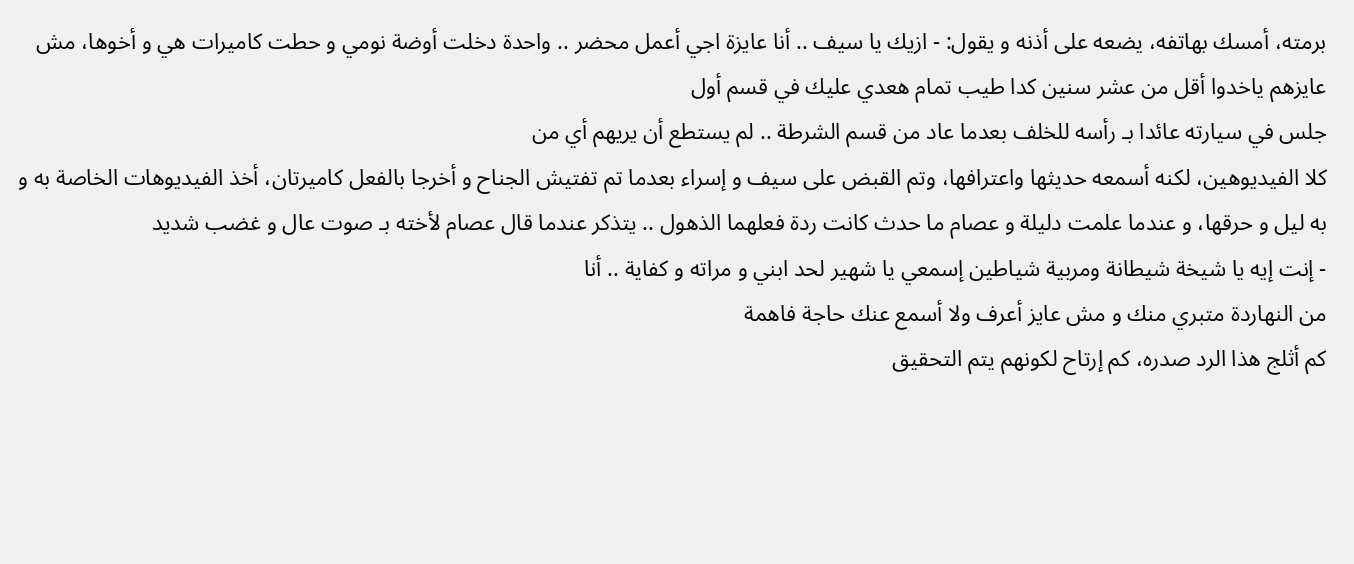برمته، أمسك بهاتفه، يضعه على أذنه و يقول: - ازيك يا سيف .. أنا عايزة اجي أعمل محضر .. واحدة دخلت أوضة نومي و حطت كاميرات هي و أخوها، مش عايزهم ياخدوا أقل من عشر سنين كدا طيب تمام هعدي عليك في قسم أول
جلس في سيارته عائدا بـ رأسه للخلف بعدما عاد من قسم الشرطة .. لم يستطع أن يريهم أي من
كلا الفيديوهين، لكنه أسمعه حديثها واعترافها، وتم القبض على سيف و إسراء بعدما تم تفتيش الجناح و أخرجا بالفعل كاميرتان، أخذ الفيديوهات الخاصة به و به لیل و حرقها، و عندما علمت دليلة و عصام ما حدث كانت ردة فعلهما الذهول .. يتذكر عندما قال عصام لأخته بـ صوت عال و غضب شدید
- إنت إيه يا شيخة شيطانة ومربية شياطين إسمعي يا شهير لحد ابني و مراته و كفاية .. أنا
من النهاردة متبري منك و مش عايز أعرف ولا أسمع عنك حاجة فاهمة
كم أثلج هذا الرد صدره، كم إرتاح لكونهم يتم التحقيق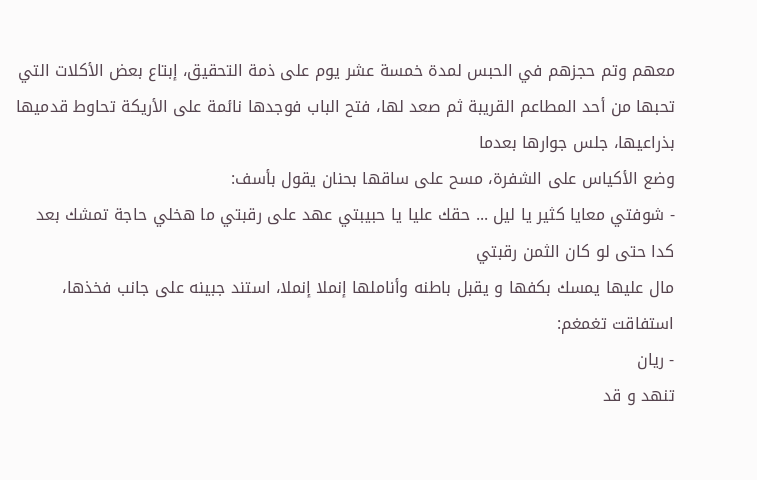معهم وتم حجزهم في الحبس لمدة خمسة عشر يوم على ذمة التحقيق، إبتاع بعض الأكلات التي تحبها من أحد المطاعم القريبة ثم صعد لها، فتح الباب فوجدها نائمة على الأريكة تحاوط قدميها بذراعيها، جلس جوارها بعدما
وضع الأكياس على الشفرة، مسح على ساقها بحنان يقول بأسف:
- شوفتي معايا كثير يا ليل ... حقك عليا يا حبيبتي عهد على رقبتي ما هخلي حاجة تمشك بعد
كدا حتى لو كان الثمن رقبتي
مال عليها يمسك بكفها و يقبل باطنه وأناملها إنملا إنملا، استند جبينه على جانب فخذها، استفاقت تغمغم:
- ريان
تنهد و قد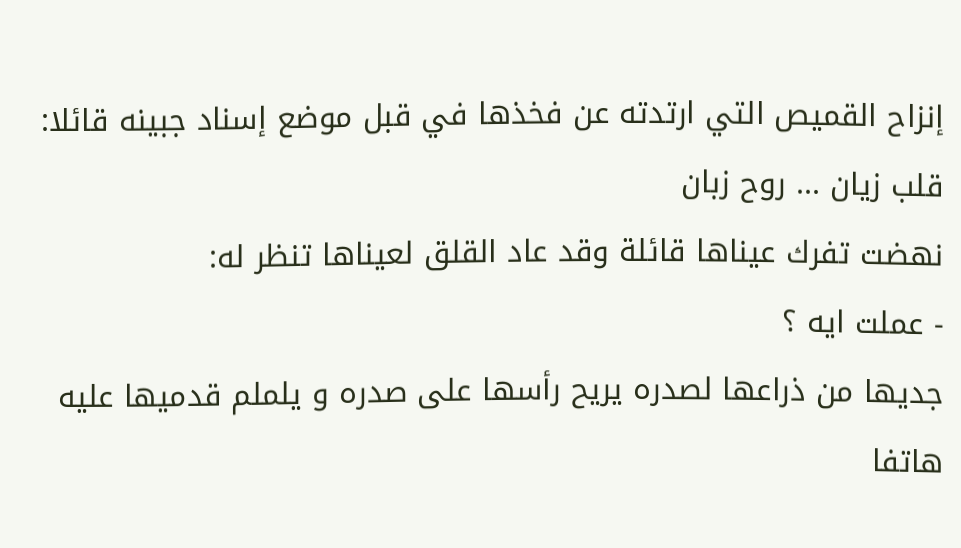إنزاح القميص التي ارتدته عن فخذها في قبل موضع إسناد جبينه قائلا:
قلب زیان ... روح زبان
نهضت تفرك عيناها قائلة وقد عاد القلق لعيناها تنظر له:
- عملت ايه ؟
جديها من ذراعها لصدره يريح رأسها على صدره و يلملم قدميها عليه هاتفا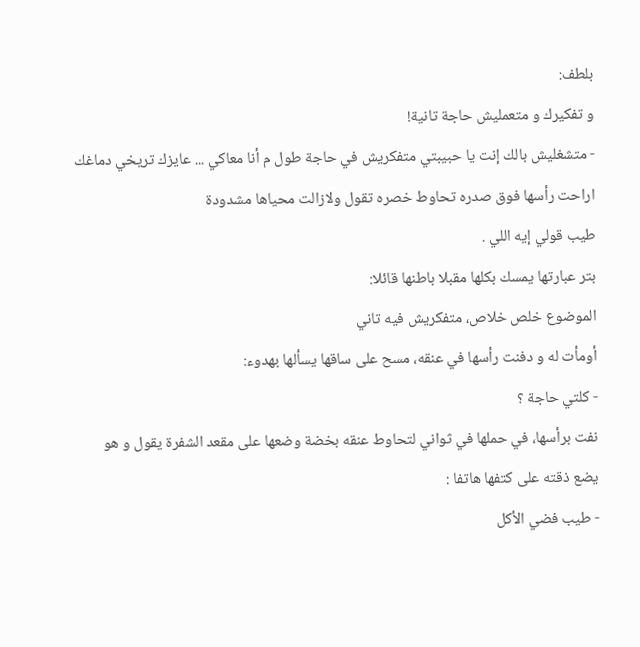بلطف:
و تفكيرك و متعمليش حاجة تانية!
- متشغليش بالك إنت يا حبيبتي متفكريش في حاجة طول م أنا معاكي ... عايزك تريخي دماغك
اراحت رأسها فوق صدره تحاوط خصره تقول ولازالت محياها مشدودة
طيب قولي إيه اللي .
بتر عبارتها يمسك بكلها مقبلا باطنها قائلا:
الموضوع خلص خلاص، متفكريش فيه تاني
أومأت له و دفنت رأسها في عنقه، مسح على ساقها يسألها بهدوء:
- كلتي حاجة ؟
نفت برأسها، في حملها في ثواني لتحاوط عنقه بخضة وضعها على مقعد الشفرة يقول و هو يضع ذقته على كتفها هاتفا :
- طيب فضي الأكل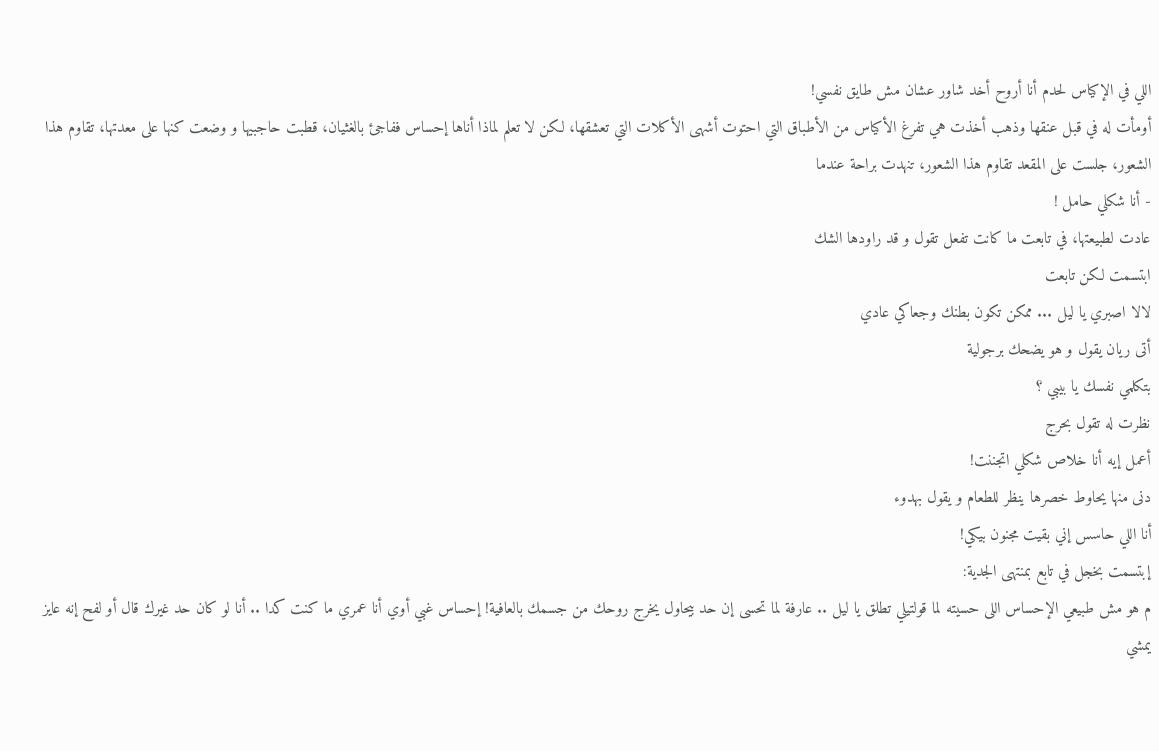اللي في الإكياس لحدم أنا أروح أخد شاور عشان مش طايق نفسي!
أومأت له في قبل عنقها وذهب أخذت هي تفرغ الأكياس من الأطباق التي احتوت أشهى الأكلات التي تعشقها، لكن لا تعلم لماذا أناها إحساس ففاجئ بالغثيان، قطبت حاجبيها و وضعت كنها على معدتها، تقاوم هذا الشعور، جلست على المقعد تقاوم هذا الشعور، تنهدت براحة عندما
- أنا شكلي حامل !
عادت لطبيعتها، في تابعت ما كانت تفعل تقول و قد راودها الشك
ابتسمت لكن تابعت
لالا اصبري يا ليل ... ممكن تكون بطنك وجعاكي عادي
أتى ريان يقول و هو يضحك برجولية
بتكلمي نفسك يا بيبي ؟
نظرت له تقول بحرج
أعمل إيه أنا خلاص شكلي اتجننت!
دنى منها يحاوط خصرها ينظر للطعام و يقول بهدوء
أنا اللي حاسس إني بقيت مجنون بيكي!
إبتسمت بخجل في تابع بمنتهى الجدية:
م هو مش طبيعي الإحساس اللى حسيته لما قولتيلي تطلق يا ليل .. عارفة لما تحسى إن حد بيحاول يخرج روحك من جسمك بالعافية! إحساس غبي أوي أنا عمري ما كنت كدا .. أنا لو كان حد غيرك قال أو لفح إنه عايز يمشي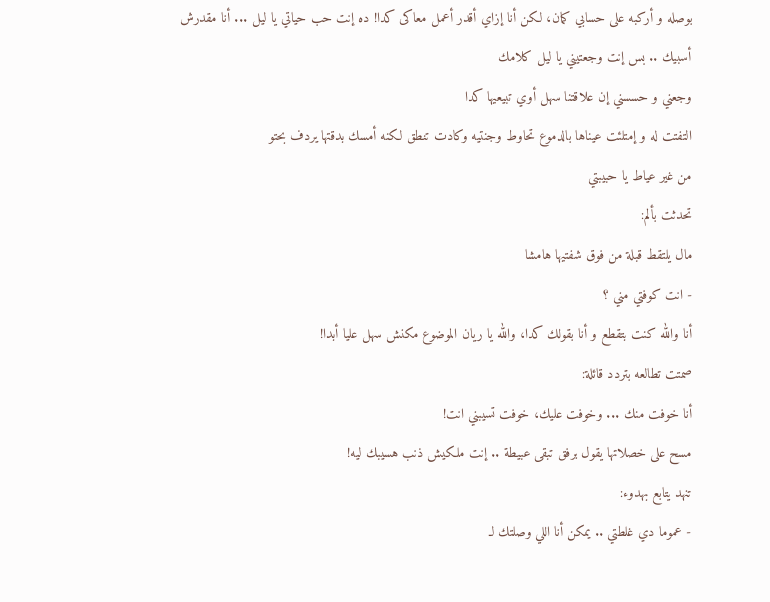بوصله و أركبه على حسابي كمان، لكن أنا إزاي أقدر أعمل معاكى كدا! ده إنت حب حياتي يا ليل ... أنا مقدرش أسبيك .. بس إنت وجعتيني يا ليل كلامك
وجعني و حسسني إن علاقتنا سهل أوي تبيعيها كدا
التفتت له و إمتلئت عيناها بالدموع تحاوط وجنتيه وكادت تنطق لكنه أمسك بدقتها يردف بحتو
من غير عياط يا حبيبتي
تحدثت بألم:
مال يلتقط قبلة من فوق شفتيها هامشا
- انت كوفتي مني ؟
أنا والله كنت بتقطع و أنا بقولك كدا، والله يا ريان الموضوع مكنش سهل عليا أبدا!
صمتت تطالعه بتردد قائلة:
أنا خوفت منك ... وخوفت عليك، خوفت تسيبني انت!
مسح على خصلاتها يقول برفق تبقى عبيطة .. إنت ملكيش ذنب هسيبك ليه!
تنهد يتابع بهدوء:
- عموما دي غلطتي .. يمكن أنا اللي وصلتك لـ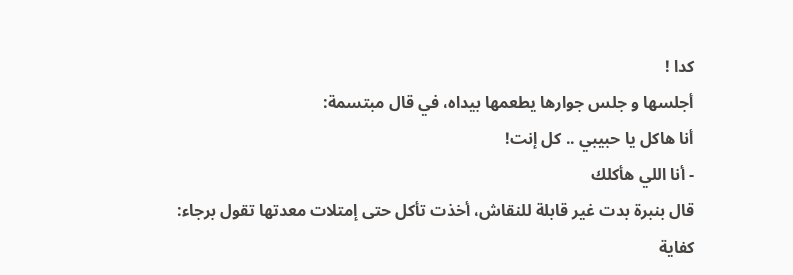كدا !
أجلسها و جلس جوارها يطعمها بيداه، في قال مبتسمة:
أنا هاكل يا حبيبي .. كل إنت!
- أنا اللي هأكلك
قال بنبرة بدت غير قابلة للنقاش، أخذت تأكل حتى إمتلات معدتها تقول برجاء:
كفاية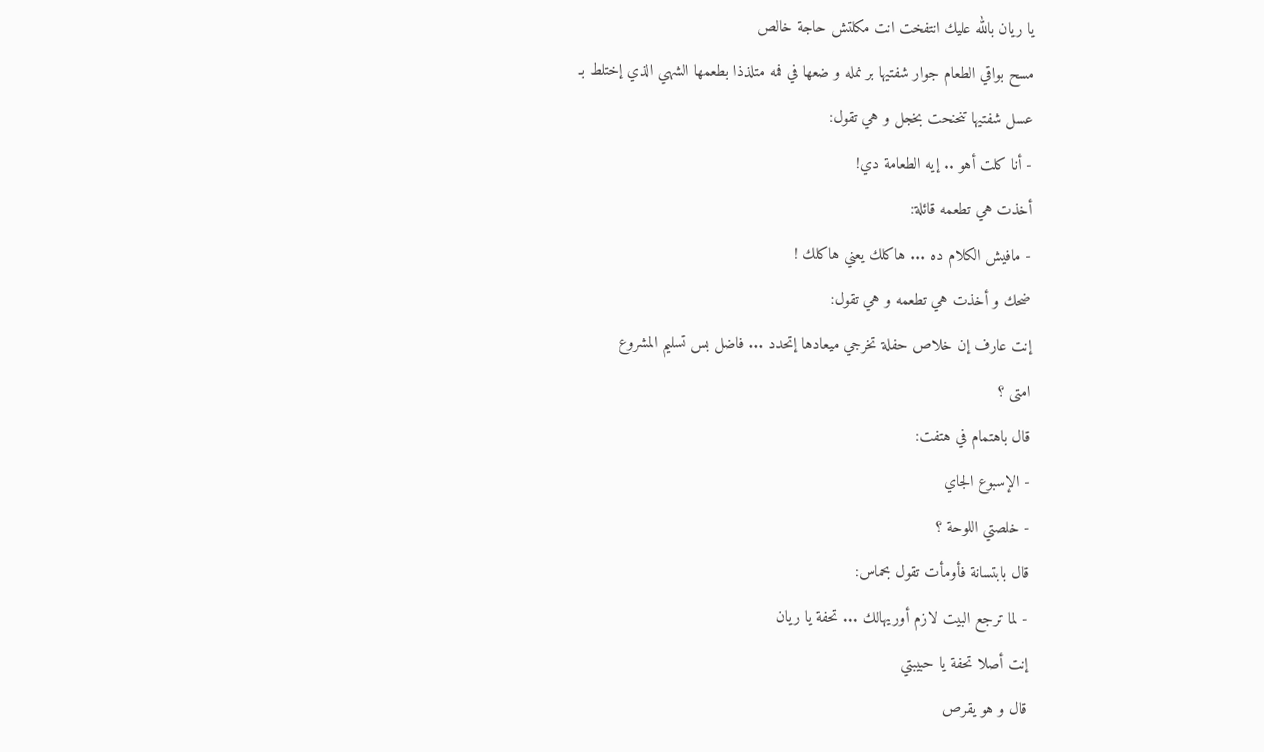يا ريان بالله عليك انتفخت انت مكلتش حاجة خالص
مسح بواقي الطعام جوار شفتيها بر نمله و ضعها في فمه متلذذا بطعمها الشهي الذي إختلط بـ
عسل شفتيها تنحنحت بخجل و هي تقول:
- أنا كلت أهو .. إيه الطعامة دي!
أخذت هي تطعمه قائلة:
- مافيش الكلام ده ... هاكلك يعني هاكلك !
ضحك و أخذت هي تطعمه و هي تقول:
إنت عارف إن خلاص حفلة تخرجي ميعادها إتحدد ... فاضل بس تسليم المشروع
امتى ؟
قال باهتمام في هتفت:
- الإسبوع الجاي
- خلصتي اللوحة ؟
قال بابتسانة فأومأت تقول بحماس:
- لما ترجع البيت لازم أوريهالك ... تحفة يا ريان
إنت أصلا تحفة يا حبيبتي
قال و هو يقرص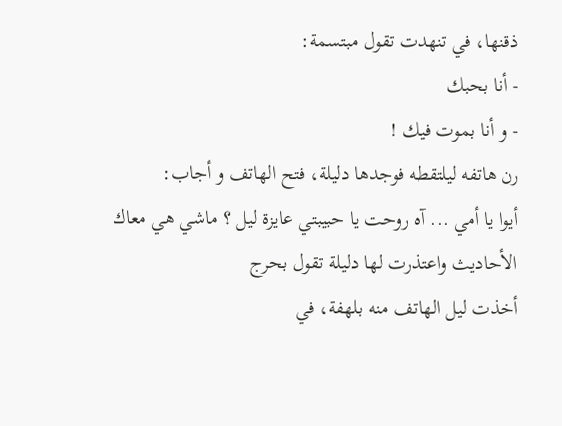ذقنها، في تنهدت تقول مبتسمة:
- أنا بحبك
- و أنا بموت فيك !
رن هاتفه ليلتقطه فوجدها دليلة، فتح الهاتف و أجاب:
أيوا يا أمي ... آه روحت يا حبيبتي عايزة ليل ؟ ماشي هي معاك
الأحاديث واعتذرت لها دليلة تقول بحرج
أخذت ليل الهاتف منه بلهفة، في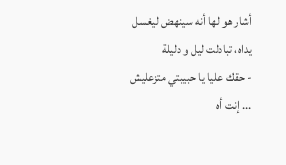أشار هو لها أنه سينهض ليغسل يداه، تبادلت ليل و دليلة
- حقك عليا يا حبيبتي متزعليش ... إنت أه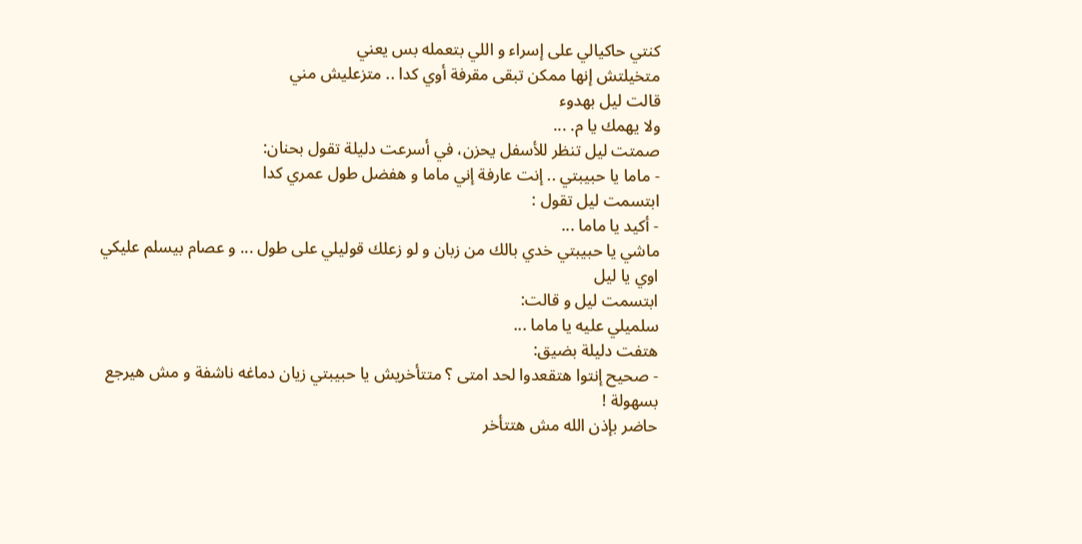كنتي حاكيالي على إسراء و اللي بتعمله بس يعني
متخيلتش إنها ممكن تبقى مقرفة أوي كدا .. متزعليش مني
قالت ليل بهدوء
ولا يهمك يا م. ...
صمتت ليل تنظر للأسفل يحزن، في أسرعت دليلة تقول بحنان:
- ماما يا حبيبتي .. إنت عارفة إني ماما و هفضل طول عمري كدا
ابتسمت ليل تقول :
- أكيد يا ماما ...
ماشي يا حبيبتي خدي بالك من زبان و لو زعلك قوليلي على طول ... و عصام بيسلم عليكي
اوي يا ليل
ابتسمت ليل و قالت:
سلميلي عليه يا ماما ...
هتفت دليلة بضيق:
- صحيح إنتوا هتقعدوا لحد امتى ؟ متتأخريش يا حبيبتي زيان دماغه ناشفة و مش هيرجع
بسهولة !
حاضر بإذن الله مش هتتأخر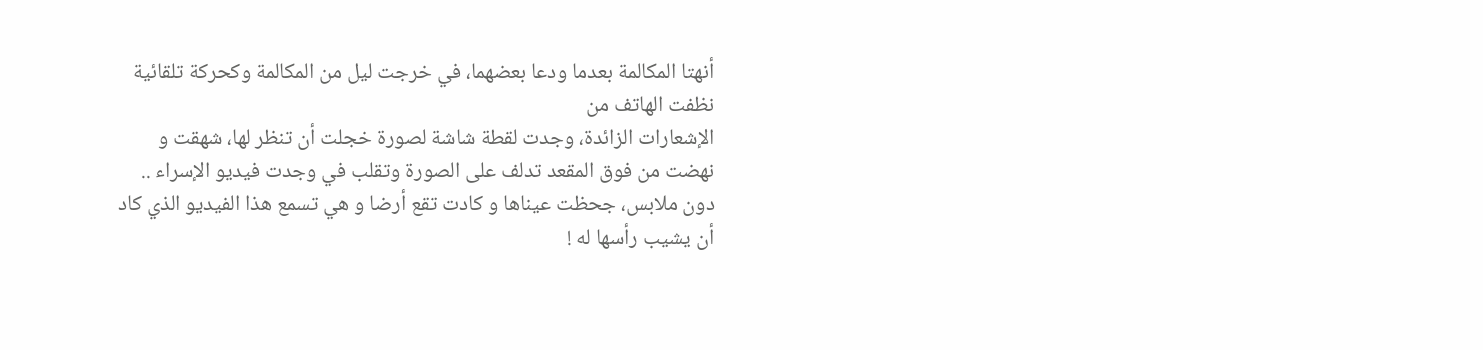أنهتا المكالمة بعدما ودعا بعضهما، في خرجت ليل من المكالمة وكحركة تلقائية نظفت الهاتف من
الإشعارات الزائدة، وجدت لقطة شاشة لصورة خجلت أن تنظر لها، شهقت و نهضت من فوق المقعد تدلف على الصورة وتقلب في وجدت فيديو الإسراء .. دون ملابس، جحظت عيناها و كادت تقع أرضا و هي تسمع هذا الفيديو الذي كاد أن يشيب رأسها له !